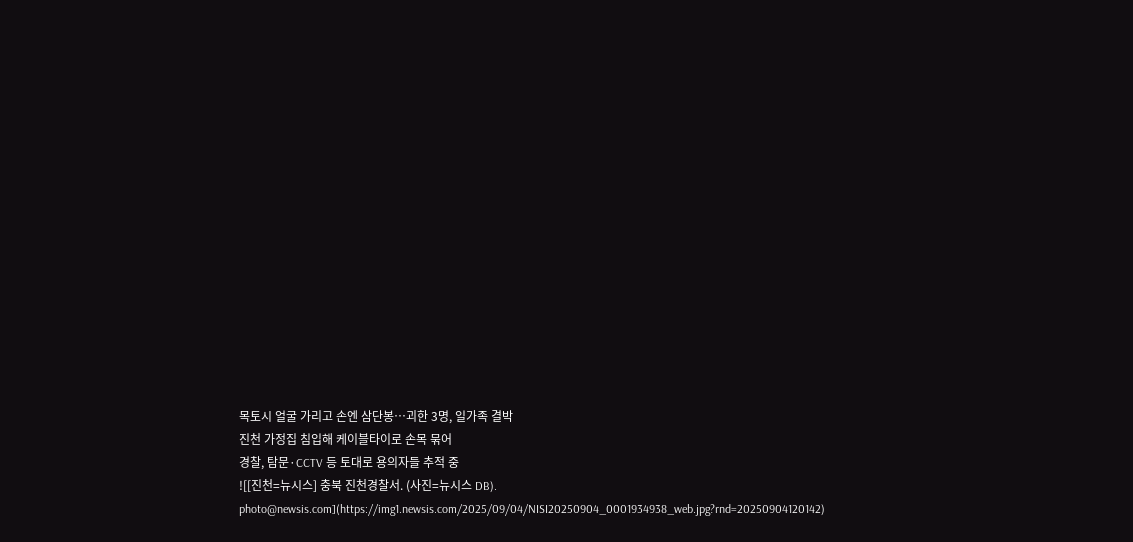목토시 얼굴 가리고 손엔 삼단봉…괴한 3명, 일가족 결박
진천 가정집 침입해 케이블타이로 손목 묶어
경찰, 탐문·CCTV 등 토대로 용의자들 추적 중
![[진천=뉴시스] 충북 진천경찰서. (사진=뉴시스 DB). photo@newsis.com](https://img1.newsis.com/2025/09/04/NISI20250904_0001934938_web.jpg?rnd=20250904120142)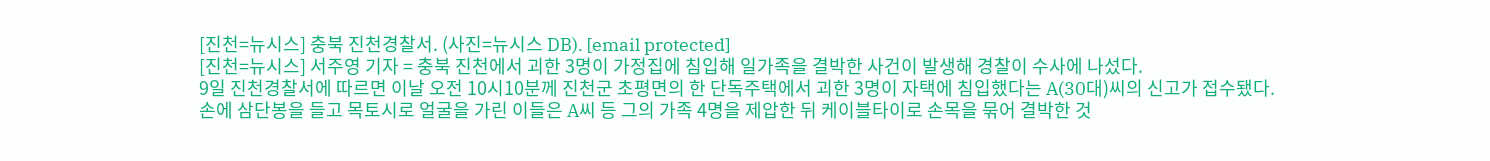[진천=뉴시스] 충북 진천경찰서. (사진=뉴시스 DB). [email protected]
[진천=뉴시스] 서주영 기자 = 충북 진천에서 괴한 3명이 가정집에 침입해 일가족을 결박한 사건이 발생해 경찰이 수사에 나섰다.
9일 진천경찰서에 따르면 이날 오전 10시10분께 진천군 초평면의 한 단독주택에서 괴한 3명이 자택에 침입했다는 A(30대)씨의 신고가 접수됐다.
손에 삼단봉을 들고 목토시로 얼굴을 가린 이들은 A씨 등 그의 가족 4명을 제압한 뒤 케이블타이로 손목을 묶어 결박한 것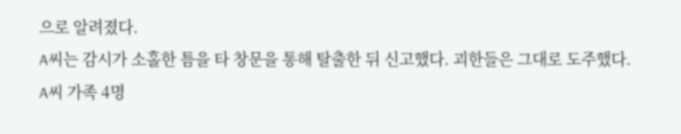으로 알려졌다.
A씨는 감시가 소홀한 틈을 타 창문을 통해 탈출한 뒤 신고했다. 괴한들은 그대로 도주했다.
A씨 가족 4명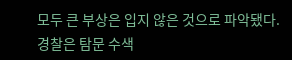모두 큰 부상은 입지 않은 것으로 파악됐다.
경찰은 탐문 수색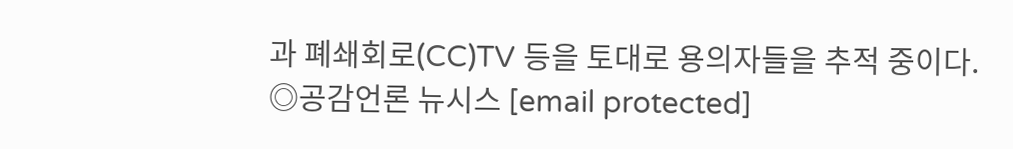과 폐쇄회로(CC)TV 등을 토대로 용의자들을 추적 중이다.
◎공감언론 뉴시스 [email protected]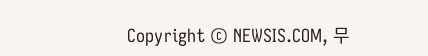Copyright © NEWSIS.COM, 무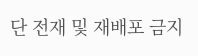단 전재 및 재배포 금지